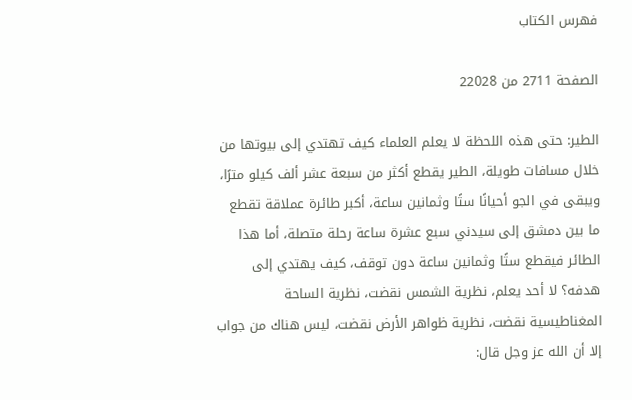فهرس الكتاب

الصفحة 2711 من 22028

الطير: حتى هذه اللحظة لا يعلم العلماء كيف تهتدي إلى بيوتها من خلال مسافات طويلة، الطير يقطع أكثر من سبعة عشر ألف كيلو مترًا، ويبقى في الجو أحيانًا ستًا وثمانين ساعة، أكبر طائرة عملاقة تقطع ما بين دمشق إلى سيدني سبع عشرة ساعة رحلة متصلة، أما هذا الطائر فيقطع ستًا وثمانين ساعة دون توقف، كيف يهتدي إلى هدفه؟ لا أحد يعلم، نظرية الشمس نقضت، نظرية الساحة المغناطيسية نقضت، نظرية ظواهر الأرض نقضت، ليس هناك من جواب إلا أن الله عز وجل قال: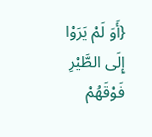{أَوَ لَمْ يَرَوْا إِلَى الطَّيْرِ فَوْقَهُمْ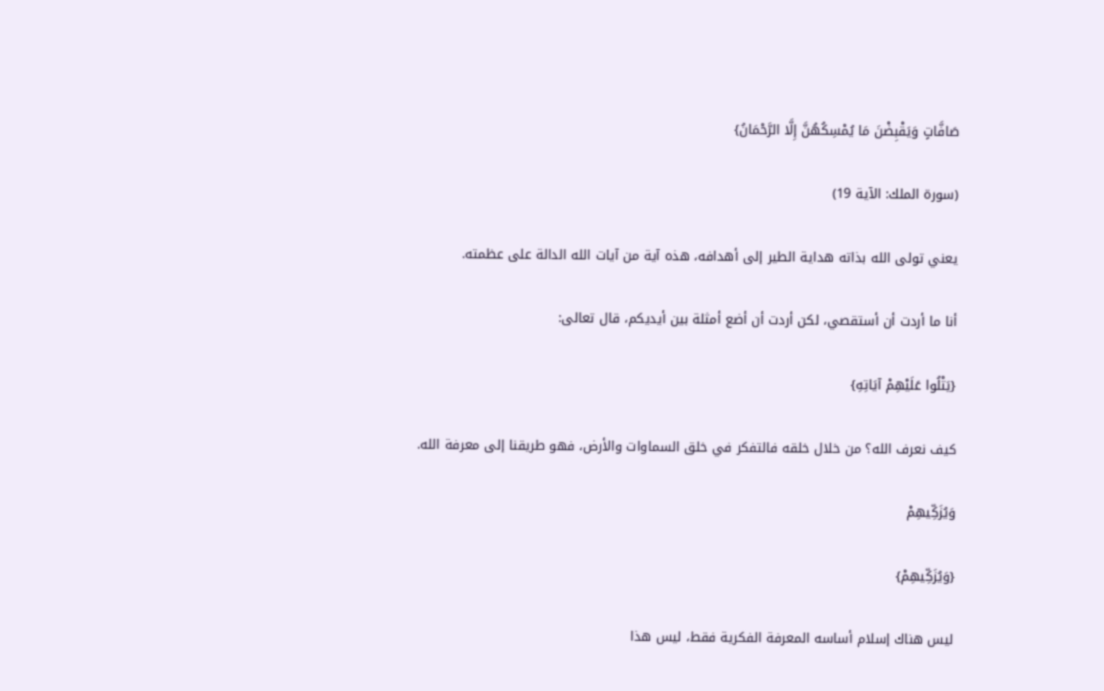صَافَّاتٍ وَيَقْبِضْنَ مَا يُمْسِكُهُنَّ إِلَّا الرَّحْمَانُ}

(سورة الملك: الآية 19)

يعني تولى الله بذاته هداية الطير إلى أهدافه، هذه آية من آيات الله الدالة على عظمته.

أنا ما أردت أن أستقصي، لكن أردت أن أضع أمثلة بين أيديكم، قال تعالى:

{يَتْلُوا عَلَيْهِمْ آيَاتِهِ}

كيف نعرف الله؟ من خلال خلقه فالتفكر في خلق السماوات والأرض، فهو طريقنا إلى معرفة الله.

وَيُزَكِّيهِمْ

{وَيُزَكِّيهِمْ}

ليس هناك إسلام أساسه المعرفة الفكرية فقط، ليس هذا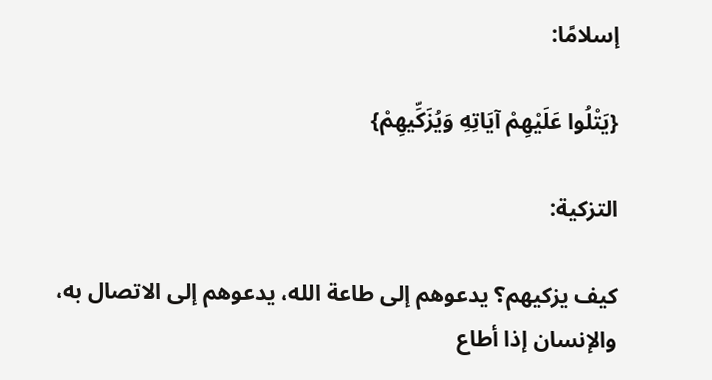إسلامًا:

{يَتْلُوا عَلَيْهِمْ آيَاتِهِ وَيُزَكِّيهِمْ}

التزكية:

كيف يزكيهم؟ يدعوهم إلى طاعة الله، يدعوهم إلى الاتصال به، والإنسان إذا أطاع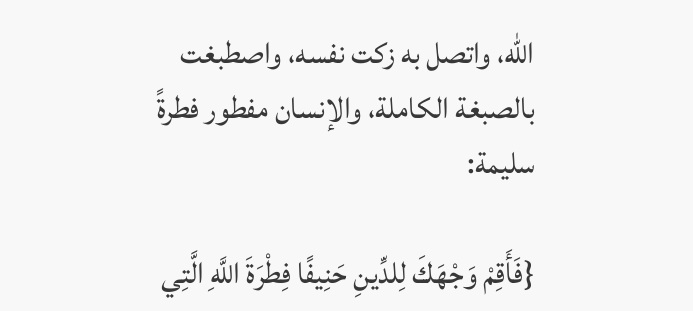الله، واتصل به زكت نفسه، واصطبغت بالصبغة الكاملة، والإنسان مفطور فطرةً سليمة:

{فَأَقِمْ وَجْهَكَ لِلدِّينِ حَنِيفًا فِطْرَةَ اللَّهِ الَّتِي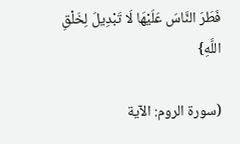فَطَرَ النَّاسَ عَلَيْهَا لَا تَبْدِيلَ لِخَلْقِ اللَّهِ}

(سورة الروم: الآية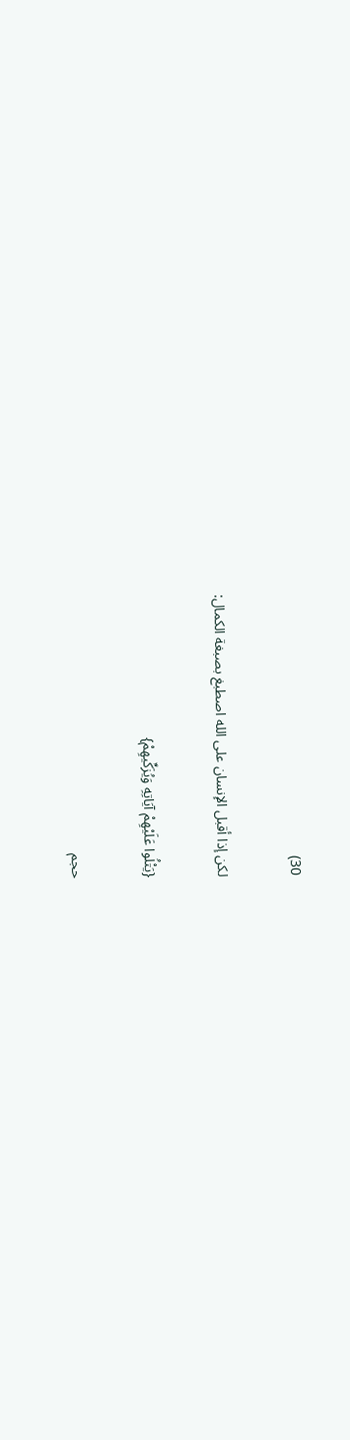30)

لكن إذا أقبل الإنسان على الله اصطبغ بصبغة الكمال:

{يَتْلُوا عَلَيْهِمْ آيَاتِهِ وَيُزَكِّيهِمْ}

حجم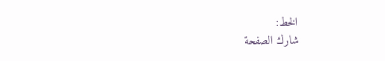الخط:
شارك الصفحة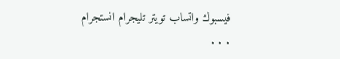فيسبوك واتساب تويتر تليجرام انستجرام
. . .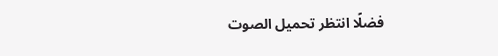فضلًا انتظر تحميل الصوت